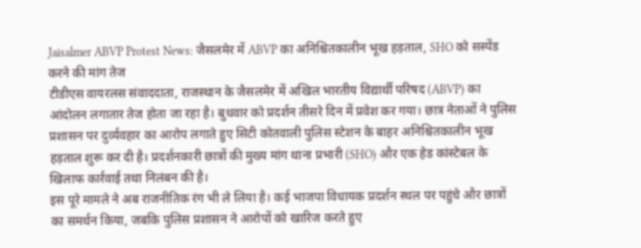Jaisalmer ABVP Protest News: जैसलमेर में ABVP का अनिश्चितकालीन भूख हड़ताल, SHO को सस्पेंड करने की मांग तेज
टीडीएस वायरलस संवाददाता, राजस्थान के जैसलमेर में अखिल भारतीय विद्यार्थी परिषद (ABVP) का आंदोलन लगातार तेज होता जा रहा है। बुधवार को प्रदर्शन तीसरे दिन में प्रवेश कर गया। छात्र नेताओं ने पुलिस प्रशासन पर दुर्व्यवहार का आरोप लगाते हुए सिटी कोतवाली पुलिस स्टेशन के बाहर अनिश्चितकालीन भूख हड़ताल शुरू कर दी है। प्रदर्शनकारी छात्रों की मुख्य मांग थाना प्रभारी (SHO) और एक हेड कांस्टेबल के खिलाफ कार्रवाई तथा निलंबन की है।
इस पूरे मामले ने अब राजनीतिक रंग भी ले लिया है। कई भाजपा विधायक प्रदर्शन स्थल पर पहुंचे और छात्रों का समर्थन किया, जबकि पुलिस प्रशासन ने आरोपों को खारिज करते हुए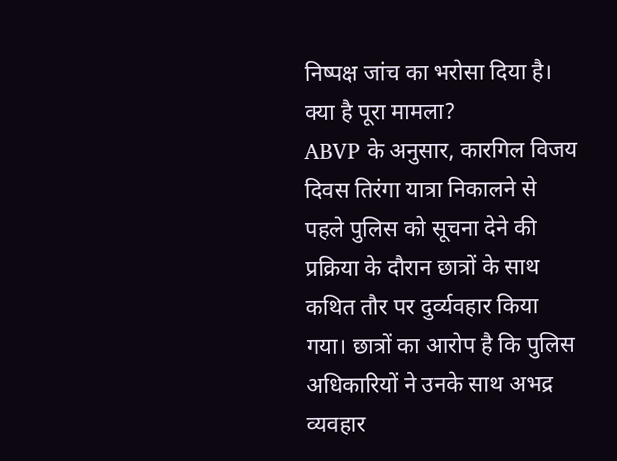निष्पक्ष जांच का भरोसा दिया है।
क्या है पूरा मामला?
ABVP के अनुसार, कारगिल विजय दिवस तिरंगा यात्रा निकालने से पहले पुलिस को सूचना देने की प्रक्रिया के दौरान छात्रों के साथ कथित तौर पर दुर्व्यवहार किया गया। छात्रों का आरोप है कि पुलिस अधिकारियों ने उनके साथ अभद्र व्यवहार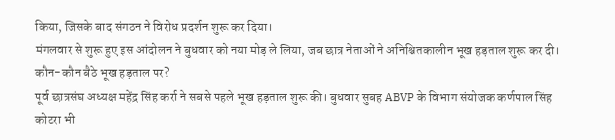किया, जिसके बाद संगठन ने विरोध प्रदर्शन शुरू कर दिया।
मंगलवार से शुरू हुए इस आंदोलन ने बुधवार को नया मोड़ ले लिया, जब छात्र नेताओं ने अनिश्चितकालीन भूख हड़ताल शुरू कर दी।
कौन-कौन बैठे भूख हड़ताल पर?
पूर्व छात्रसंघ अध्यक्ष महेंद्र सिंह कर्रा ने सबसे पहले भूख हड़ताल शुरू की। बुधवार सुबह ABVP के विभाग संयोजक कर्णपाल सिंह कोटरा भी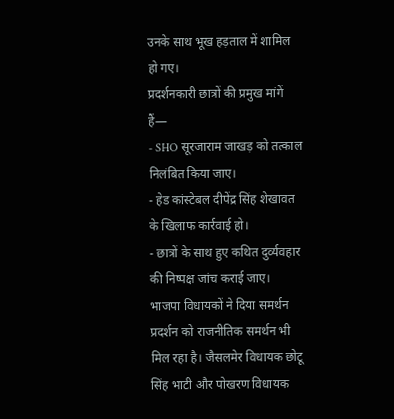उनके साथ भूख हड़ताल में शामिल हो गए।
प्रदर्शनकारी छात्रों की प्रमुख मांगें हैं—
- SHO सूरजाराम जाखड़ को तत्काल निलंबित किया जाए।
- हेड कांस्टेबल दीपेंद्र सिंह शेखावत के खिलाफ कार्रवाई हो।
- छात्रों के साथ हुए कथित दुर्व्यवहार की निष्पक्ष जांच कराई जाए।
भाजपा विधायकों ने दिया समर्थन
प्रदर्शन को राजनीतिक समर्थन भी मिल रहा है। जैसलमेर विधायक छोटू सिंह भाटी और पोखरण विधायक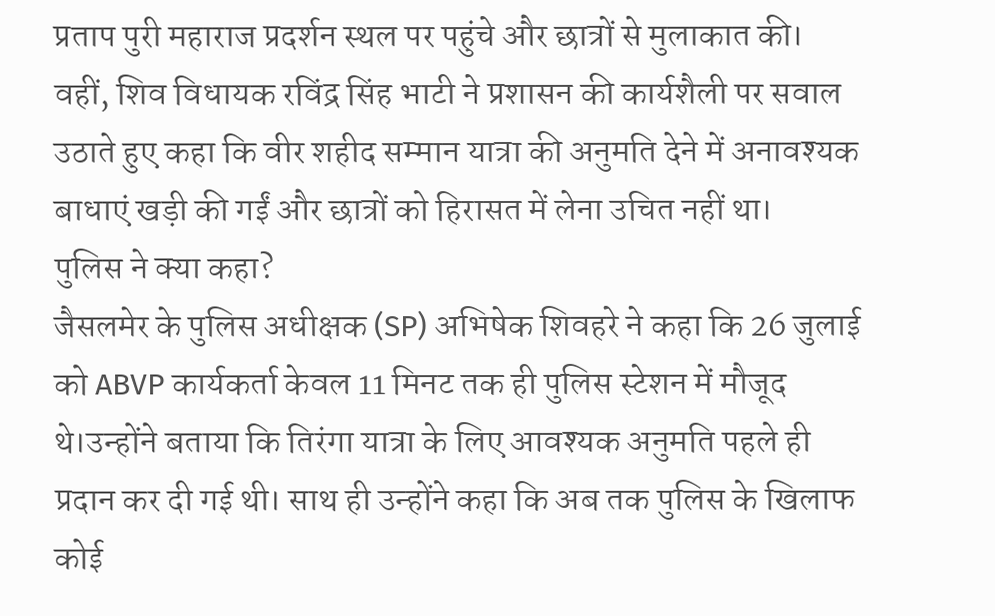प्रताप पुरी महाराज प्रदर्शन स्थल पर पहुंचे और छात्रों से मुलाकात की।
वहीं, शिव विधायक रविंद्र सिंह भाटी ने प्रशासन की कार्यशैली पर सवाल उठाते हुए कहा कि वीर शहीद सम्मान यात्रा की अनुमति देने में अनावश्यक बाधाएं खड़ी की गईं और छात्रों को हिरासत में लेना उचित नहीं था।
पुलिस ने क्या कहा?
जैसलमेर के पुलिस अधीक्षक (SP) अभिषेक शिवहरे ने कहा कि 26 जुलाई को ABVP कार्यकर्ता केवल 11 मिनट तक ही पुलिस स्टेशन में मौजूद थे।उन्होंने बताया कि तिरंगा यात्रा के लिए आवश्यक अनुमति पहले ही प्रदान कर दी गई थी। साथ ही उन्होंने कहा कि अब तक पुलिस के खिलाफ कोई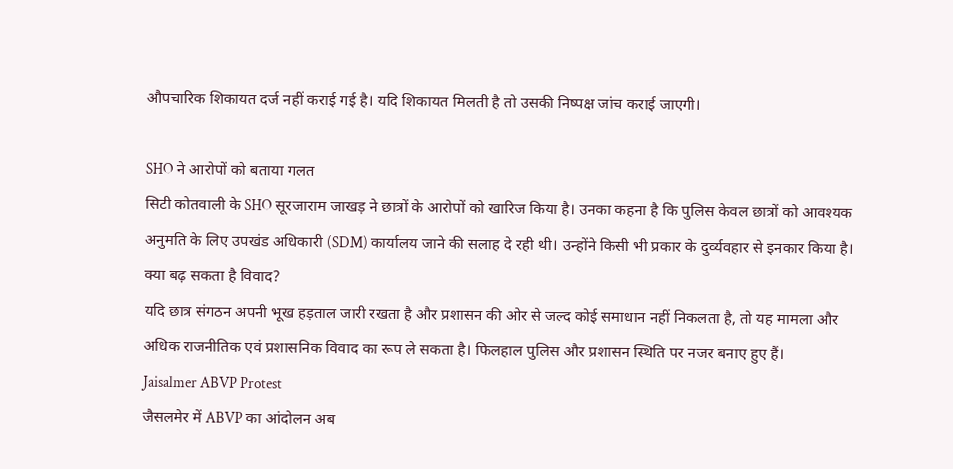औपचारिक शिकायत दर्ज नहीं कराई गई है। यदि शिकायत मिलती है तो उसकी निष्पक्ष जांच कराई जाएगी।

SHO ने आरोपों को बताया गलत
सिटी कोतवाली के SHO सूरजाराम जाखड़ ने छात्रों के आरोपों को खारिज किया है। उनका कहना है कि पुलिस केवल छात्रों को आवश्यक अनुमति के लिए उपखंड अधिकारी (SDM) कार्यालय जाने की सलाह दे रही थी। उन्होंने किसी भी प्रकार के दुर्व्यवहार से इनकार किया है।
क्या बढ़ सकता है विवाद?
यदि छात्र संगठन अपनी भूख हड़ताल जारी रखता है और प्रशासन की ओर से जल्द कोई समाधान नहीं निकलता है, तो यह मामला और अधिक राजनीतिक एवं प्रशासनिक विवाद का रूप ले सकता है। फिलहाल पुलिस और प्रशासन स्थिति पर नजर बनाए हुए हैं।
Jaisalmer ABVP Protest
जैसलमेर में ABVP का आंदोलन अब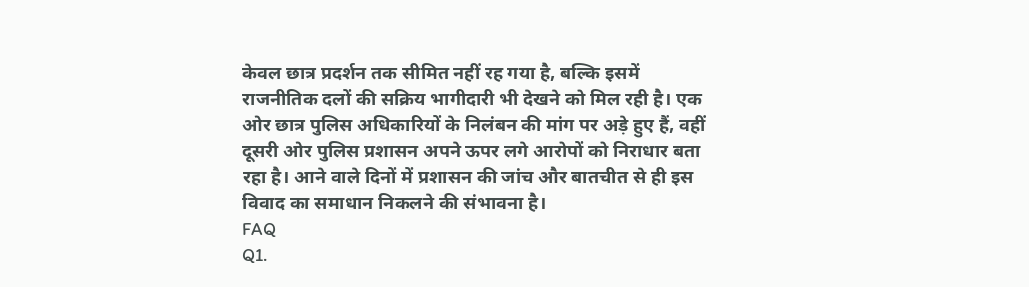केवल छात्र प्रदर्शन तक सीमित नहीं रह गया है, बल्कि इसमें राजनीतिक दलों की सक्रिय भागीदारी भी देखने को मिल रही है। एक ओर छात्र पुलिस अधिकारियों के निलंबन की मांग पर अड़े हुए हैं, वहीं दूसरी ओर पुलिस प्रशासन अपने ऊपर लगे आरोपों को निराधार बता रहा है। आने वाले दिनों में प्रशासन की जांच और बातचीत से ही इस विवाद का समाधान निकलने की संभावना है।
FAQ
Q1.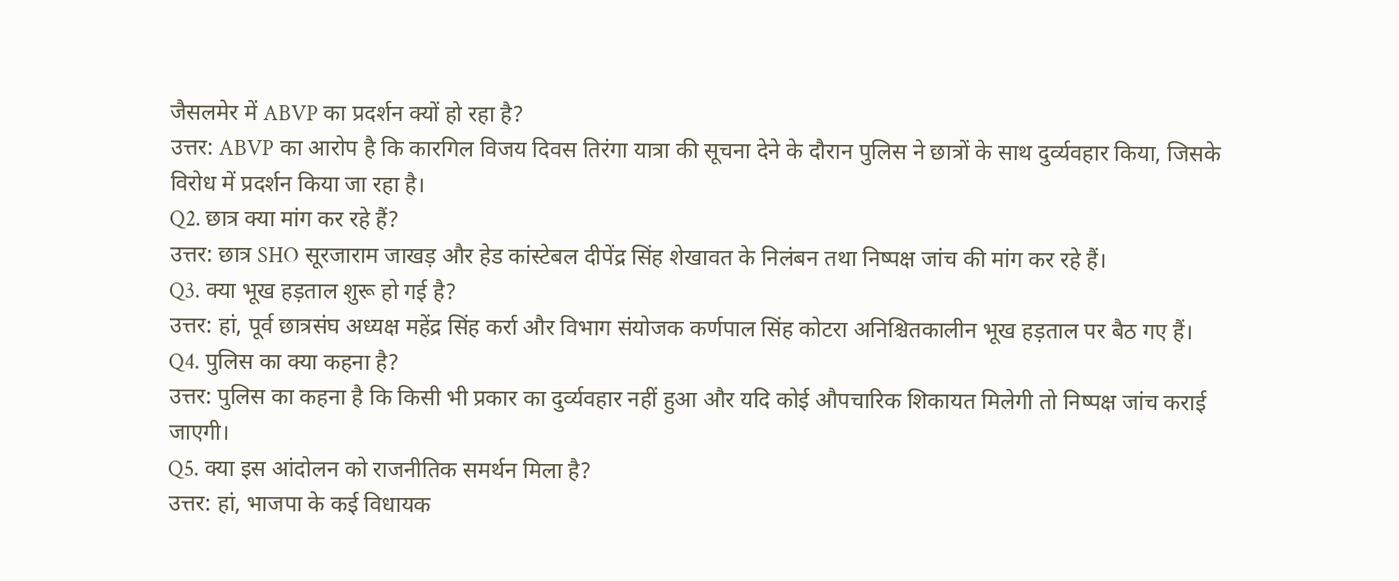जैसलमेर में ABVP का प्रदर्शन क्यों हो रहा है?
उत्तर: ABVP का आरोप है कि कारगिल विजय दिवस तिरंगा यात्रा की सूचना देने के दौरान पुलिस ने छात्रों के साथ दुर्व्यवहार किया, जिसके विरोध में प्रदर्शन किया जा रहा है।
Q2. छात्र क्या मांग कर रहे हैं?
उत्तर: छात्र SHO सूरजाराम जाखड़ और हेड कांस्टेबल दीपेंद्र सिंह शेखावत के निलंबन तथा निष्पक्ष जांच की मांग कर रहे हैं।
Q3. क्या भूख हड़ताल शुरू हो गई है?
उत्तर: हां, पूर्व छात्रसंघ अध्यक्ष महेंद्र सिंह कर्रा और विभाग संयोजक कर्णपाल सिंह कोटरा अनिश्चितकालीन भूख हड़ताल पर बैठ गए हैं।
Q4. पुलिस का क्या कहना है?
उत्तर: पुलिस का कहना है कि किसी भी प्रकार का दुर्व्यवहार नहीं हुआ और यदि कोई औपचारिक शिकायत मिलेगी तो निष्पक्ष जांच कराई जाएगी।
Q5. क्या इस आंदोलन को राजनीतिक समर्थन मिला है?
उत्तर: हां, भाजपा के कई विधायक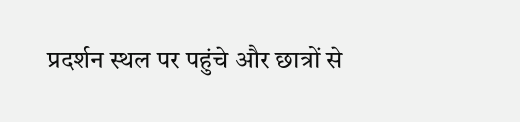प्रदर्शन स्थल पर पहुंचे और छात्रों से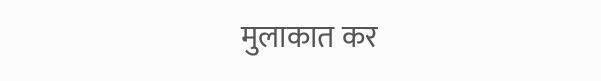मुलाकात कर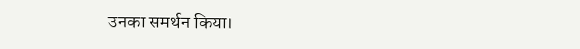उनका समर्थन किया।